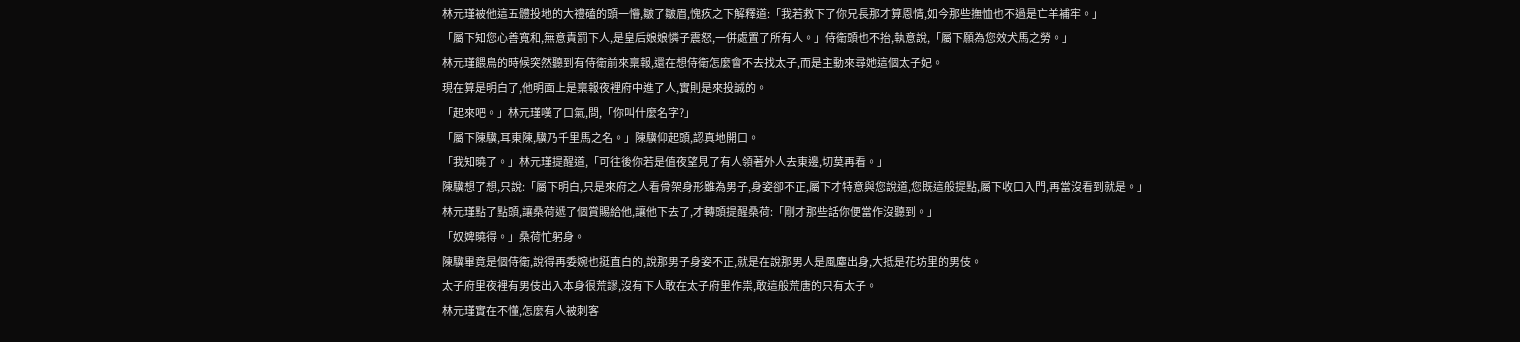林元瑾被他這五體投地的大禮磕的頭一懵,皺了皺眉,愧疚之下解釋道:「我若救下了你兄長那才算恩情,如今那些撫恤也不過是亡羊補牢。」
「屬下知您心善寬和,無意責罰下人,是皇后娘娘憐子震怒,一併處置了所有人。」侍衛頭也不抬,執意說,「屬下願為您效犬馬之勞。」
林元瑾餵鳥的時候突然聽到有侍衛前來稟報,還在想侍衛怎麼會不去找太子,而是主動來尋她這個太子妃。
現在算是明白了,他明面上是稟報夜裡府中進了人,實則是來投誠的。
「起來吧。」林元瑾嘆了口氣,問,「你叫什麼名字?」
「屬下陳驥,耳東陳,驥乃千里馬之名。」陳驥仰起頭,認真地開口。
「我知曉了。」林元瑾提醒道,「可往後你若是值夜望見了有人領著外人去東邊,切莫再看。」
陳驥想了想,只說:「屬下明白,只是來府之人看骨架身形雖為男子,身姿卻不正,屬下才特意與您說道,您既這般提點,屬下收口入門,再當沒看到就是。」
林元瑾點了點頭,讓桑荷遞了個賞賜給他,讓他下去了,才轉頭提醒桑荷:「剛才那些話你便當作沒聽到。」
「奴婢曉得。」桑荷忙躬身。
陳驥畢竟是個侍衛,說得再委婉也挺直白的,說那男子身姿不正,就是在說那男人是風塵出身,大抵是花坊里的男伎。
太子府里夜裡有男伎出入本身很荒謬,沒有下人敢在太子府里作祟,敢這般荒唐的只有太子。
林元瑾實在不懂,怎麼有人被刺客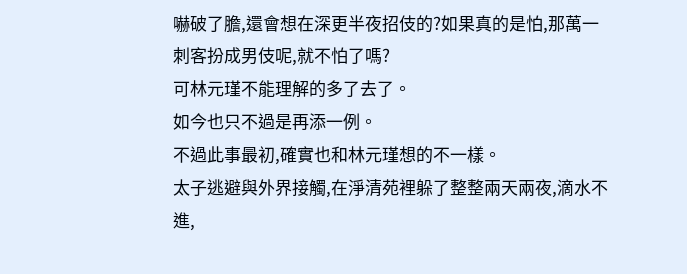嚇破了膽,還會想在深更半夜招伎的?如果真的是怕,那萬一刺客扮成男伎呢,就不怕了嗎?
可林元瑾不能理解的多了去了。
如今也只不過是再添一例。
不過此事最初,確實也和林元瑾想的不一樣。
太子逃避與外界接觸,在淨清苑裡躲了整整兩天兩夜,滴水不進,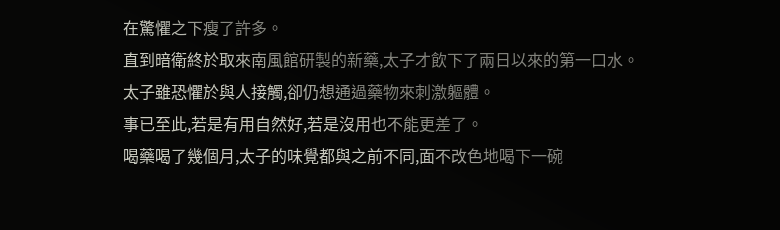在驚懼之下瘦了許多。
直到暗衛終於取來南風館研製的新藥,太子才飲下了兩日以來的第一口水。
太子雖恐懼於與人接觸,卻仍想通過藥物來刺激軀體。
事已至此,若是有用自然好,若是沒用也不能更差了。
喝藥喝了幾個月,太子的味覺都與之前不同,面不改色地喝下一碗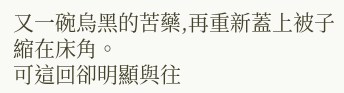又一碗烏黑的苦藥,再重新蓋上被子縮在床角。
可這回卻明顯與往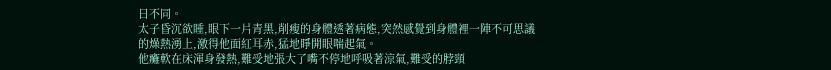日不同。
太子昏沉欲睡,眼下一片青黑,削瘦的身體透著病態,突然感覺到身體裡一陣不可思議的燥熱湧上,激得他面紅耳赤,猛地睜開眼喘起氣。
他癱軟在床渾身發熱,難受地張大了嘴不停地呼吸著涼氣,難受的脖頸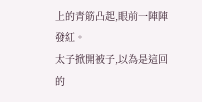上的青筋凸起,眼前一陣陣發紅。
太子掀開被子,以為是這回的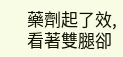藥劑起了效,看著雙腿卻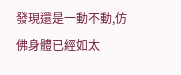發現還是一動不動,仿佛身體已經如太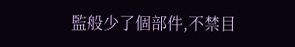監般少了個部件,不禁目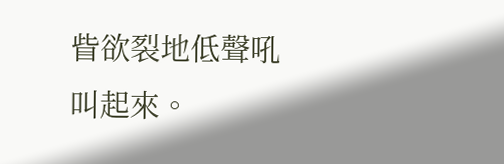眥欲裂地低聲吼叫起來。